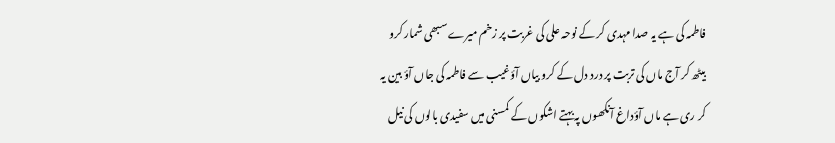فاطمہ کی ہے یہ صدا مہدی کر کے نوحہ علی کی غربت پر زخم میرے سبھی شمار کرو بیٹھ کر آج ماں کی تربت پر درد دل کے کرو بیاں آؤغیب سے فاطمہ کی جاں آؤ بین یہ کر ری ہے ماں آؤداغ آنکھوں پہ بہتے اشکوں کے کمسنی میں سفیدی بالوں کی نیل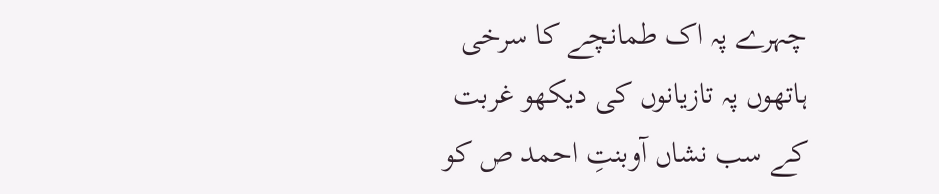چہرے پہ اک طمانچے کا سرخی ہاتھوں پہ تازیانوں کی دیکھو غربت کے سب نشاں آوبنتِ احمد ص کو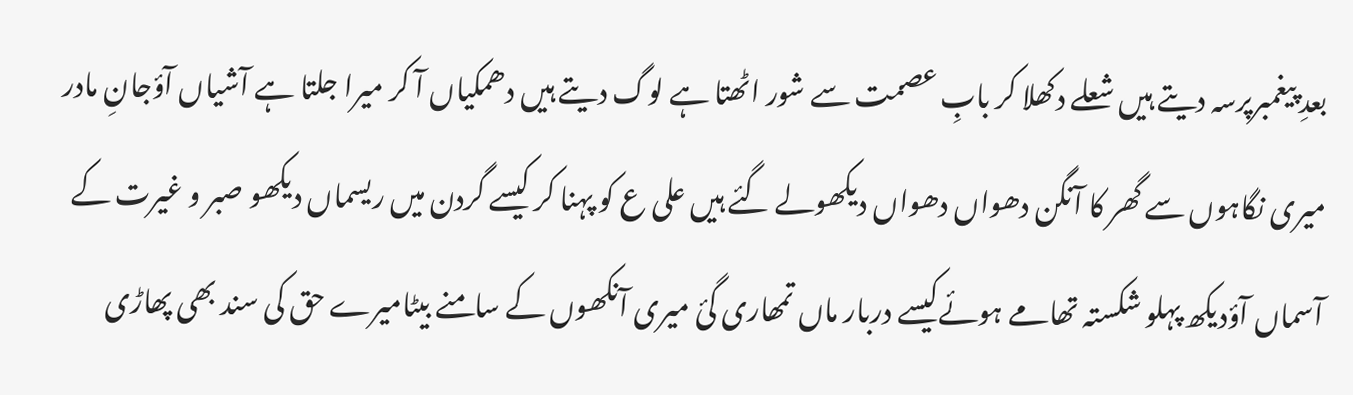بعدِ پیغمبرپرسہ دیتے ہیں شعلے دکھلا کر بابِ عصمت سے شور اٹھتا ہے لوگ دیتے ہیں دھمکیاں آ کر میرا جلتا ہے آشیاں آؤجانِ مادر میری نگاہوں سے گھر کا آنگن دھواں دھواں دیکھولے گئے ہیں علی ع کو پہنا کر کیسے گردن میں ریسماں دیکھو صبر و غیرت کے آسماں آؤدیکھ پہلو شکستہ تھامے ہوئےکیسے دربار ماں تمھاری گئ میری آنکھوں کے سامنے بیٹامیرے حق کی سند بھی پھاڑی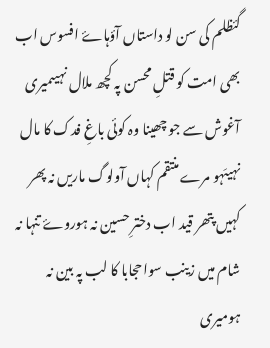گئظلم کی سن لو داستاں آؤہاۓ افسوس اب بھی امت کو قتلِ محسن پہ کچھ ملال نہیںمیری آغوش سے جو چھینا وہ کوئی باغِ فدک کا مال نہیںَہو مرے منتقم کہاں آولوگ ماریں نہ پھر کہیں پتھر قید اب دخترِ حسین نہ ہوروۓ تنہا نہ شام میں زینب سواحجابا کا لب پہ بین نہ ہومیری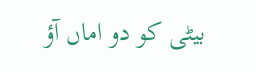بیٹی کو دو اماں آؤ